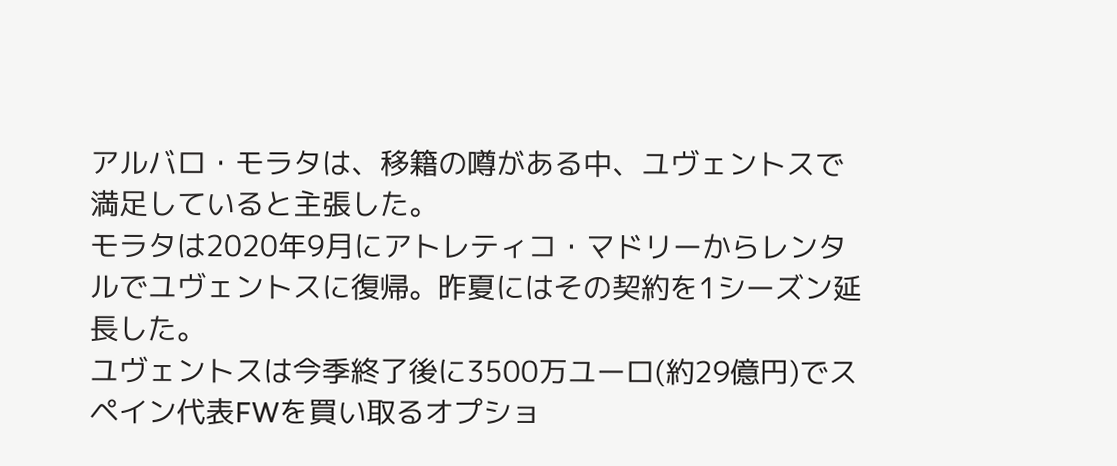アルバロ・モラタは、移籍の噂がある中、ユヴェントスで満足していると主張した。
モラタは2020年9月にアトレティコ・マドリーからレンタルでユヴェントスに復帰。昨夏にはその契約を1シーズン延長した。
ユヴェントスは今季終了後に3500万ユーロ(約29億円)でスペイン代表FWを買い取るオプショ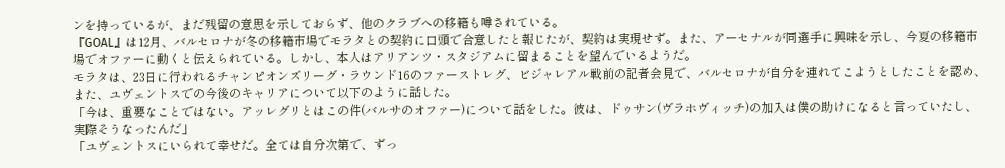ンを持っているが、まだ残留の意思を示しておらず、他のクラブへの移籍も噂されている。
『GOAL』は12月、バルセロナが冬の移籍市場でモラタとの契約に口頭で合意したと報じたが、契約は実現せず。また、アーセナルが同選手に興味を示し、今夏の移籍市場でオファーに動くと伝えられている。しかし、本人はアリアンツ・スタジアムに留まることを望んでいるようだ。
モラタは、23日に行われるチャンピオンズリーグ・ラウンド16のファーストレグ、ビジャレアル戦前の記者会見で、バルセロナが自分を連れてこようとしたことを認め、また、ユヴェントスでの今後のキャリアについて以下のように話した。
「今は、重要なことではない。アッレグリとはこの件(バルサのオファー)について話をした。彼は、ドゥサン(ヴラホヴィッチ)の加入は僕の助けになると言っていたし、実際そうなったんだ」
「ユヴェントスにいられて幸せだ。全ては自分次第で、ずっ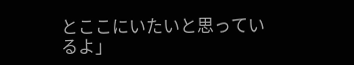とここにいたいと思っているよ」